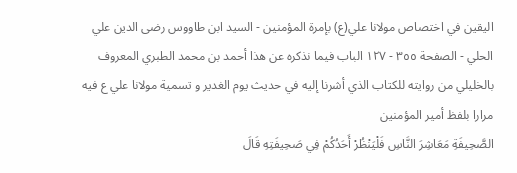اليقين في اختصاص مولانا علي(ع) بإمرة المؤمنين - السيد ابن طاووس رضى الدين علي الحلي - الصفحة ٣٥٥ - ١٢٧ الباب فيما نذكره عن هذا أحمد بن محمد الطبري المعروف بالخليلي من روايته للكتاب الذي أشرنا إليه في حديث يوم الغدير و تسمية مولانا علي ع فيه مرارا بلفظ أمير المؤمنين
الصَّحِيفَةِ مَعَاشِرَ النَّاسِ فَلْيَنْظُرْ أَحَدُكُمْ فِي صَحِيفَتِهِ قَالَ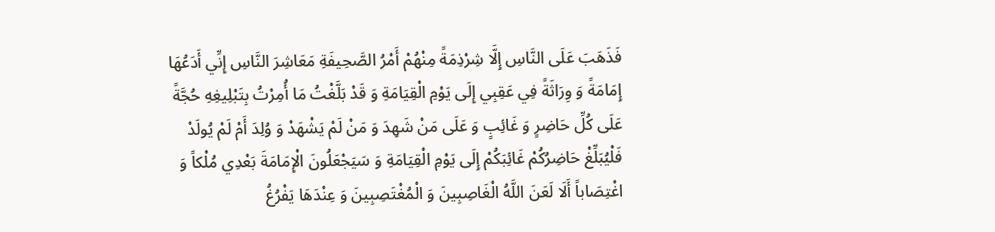فَذَهَبَ عَلَى النَّاسِ إِلَّا شِرْذِمَةً مِنْهُمْ أَمْرُ الصَّحِيفَةِ مَعَاشِرَ النَّاسِ إِنِّي أَدَعُهَا إِمَامَةً وَ وِرَاثَةً فِي عَقِبِي إِلَى يَوْمِ الْقِيَامَةِ وَ قَدْ بَلَّغْتُ مَا أُمِرْتُ بِتَبْلِيغِهِ حُجَّةً عَلَى كُلِّ حَاضِرٍ وَ غَائِبٍ وَ عَلَى مَنْ شَهِدَ وَ مَنْ لَمْ يَشْهَدْ وَ وُلِدَ أَمْ لَمْ يُولَدْ فَلْيُبَلِّغْ حَاضِرُكُمْ غَائِبَكُمْ إِلَى يَوْمِ الْقِيَامَةِ وَ سَيَجْعَلُونَ الْإِمَامَةَ بَعْدِي مُلْكاً وَ اغْتِصَاباً أَلَا لَعَنَ اللَّهُ الْغَاصِبِينَ وَ الْمُغْتَصِبِينَ وَ عِنْدَهَا يَفْرُغُ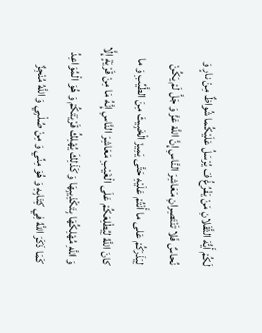لَكُمْ أَيُّهَ الثَّقَلانِ مَنْ يَفْرُغُ فَ يُرْسَلُ عَلَيْكُما شُواظٌ مِنْ نارٍ وَ نُحاسٌ فَلا تَنْتَصِرانِ مَعَاشِرَ النَّاسِ إِنَّ اللَّهَ عَزَّ وَ جَلَّ لَمْ يَكُنْ لِيَذَرَكُمْ عَلى ما أَنْتُمْ عَلَيْهِ حَتَّى يَمِيزَ الْخَبِيثَ مِنَ الطَّيِّبِ وَ ما كانَ اللَّهُ لِيُطْلِعَكُمْ عَلَى الْغَيْبِ مَعَاشِرَ النَّاسِ إِنَّهُ مَا مِنْ قَرْيَةٍ إِلَّا وَ اللَّهِ مُهْلِكُهَا بِتَكْذِيبِهَا وَ كَذَلِكَ يُهْلِكُ قَرْيَتَكُمْ وَ هُوَ الْمُوَاعِدُ كَمَا ذَكَرَ اللَّهُ فِي كِتَابِهِ وَ هُوَ مِنِّي وَ مِنْ صُلْبِي وَ اللَّهُ مُنْجِزٌ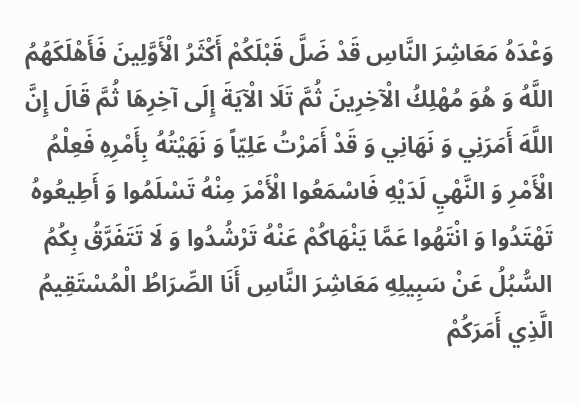وَعْدَهُ مَعَاشِرَ النَّاسِ قَدْ ضَلَّ قَبْلَكُمْ أَكْثَرُ الْأَوَّلِينَ فَأَهْلَكَهُمُ اللَّهُ وَ هُوَ مُهْلِكُ الْآخِرِينَ ثُمَّ تَلَا الْآيَةَ إِلَى آخِرِهَا ثُمَّ قَالَ إِنَّ اللَّهَ أَمَرَنِي وَ نَهَانِي وَ قَدْ أَمَرْتُ عَلِيّاً وَ نَهَيْتُهُ بِأَمْرِهِ فَعِلْمُ الْأَمْرِ وَ النَّهْيِ لَدَيْهِ فَاسْمَعُوا الْأَمْرَ مِنْهُ تَسْلَمُوا وَ أَطِيعُوهُ تَهْتَدُوا وَ انْتَهُوا عَمَّا يَنْهَاكُمْ عَنْهُ تَرْشُدُوا وَ لَا تَتَفَرَّقُ بِكُمُ السُّبُلُ عَنْ سَبِيلِهِ مَعَاشِرَ النَّاسِ أَنَا الصِّرَاطُ الْمُسْتَقِيمُ الَّذِي أَمَرَكُمْ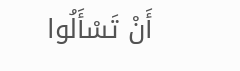أَنْ تَسْأَلُوا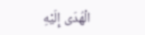الْهُدَى إِلَيْهِ